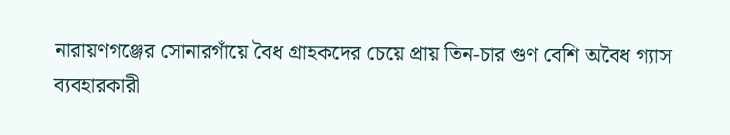নারায়ণগঞ্জের সোনারগাঁয়ে বৈধ গ্রাহকদের চেয়ে প্রায় তিন-চার গুণ বেশি অবৈধ গ্যাস ব্যবহারকারী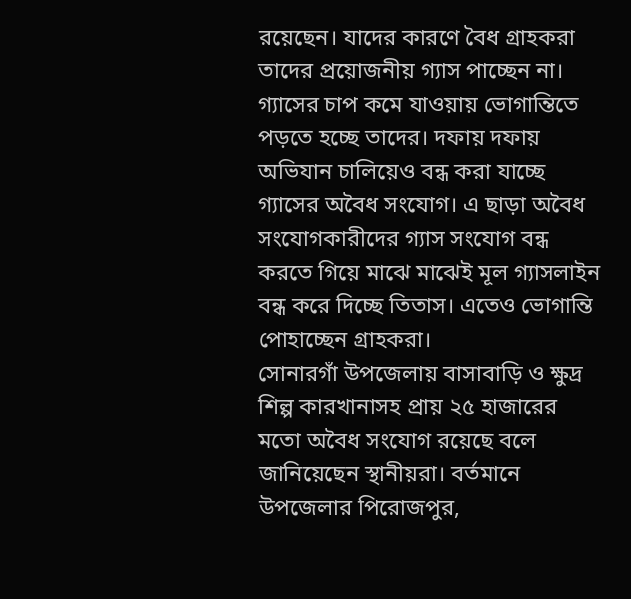রয়েছেন। যাদের কারণে বৈধ গ্রাহকরা তাদের প্রয়োজনীয় গ্যাস পাচ্ছেন না। গ্যাসের চাপ কমে যাওয়ায় ভোগান্তিতে পড়তে হচ্ছে তাদের। দফায় দফায় অভিযান চালিয়েও বন্ধ করা যাচ্ছে গ্যাসের অবৈধ সংযোগ। এ ছাড়া অবৈধ সংযোগকারীদের গ্যাস সংযোগ বন্ধ করতে গিয়ে মাঝে মাঝেই মূল গ্যাসলাইন বন্ধ করে দিচ্ছে তিতাস। এতেও ভোগান্তি পোহাচ্ছেন গ্রাহকরা।
সোনারগাঁ উপজেলায় বাসাবাড়ি ও ক্ষুদ্র শিল্প কারখানাসহ প্রায় ২৫ হাজারের মতো অবৈধ সংযোগ রয়েছে বলে জানিয়েছেন স্থানীয়রা। বর্তমানে উপজেলার পিরোজপুর,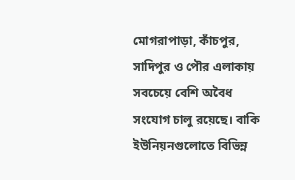মোগরাপাড়া, কাঁচপুর, সাদিপুর ও পৌর এলাকায় সবচেয়ে বেশি অবৈধ সংযোগ চালু রয়েছে। বাকি ইউনিয়নগুলোতে বিভিন্ন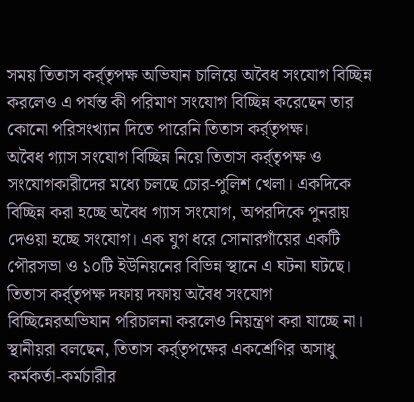সময় তিতাস কর্র্তৃপক্ষ অভিযান চালিয়ে অবৈধ সংযোগ বিচ্ছিন্ন করলেও এ পর্যন্ত কী পরিমাণ সংযোগ বিচ্ছিন্ন করেছেন তার কোনো পরিসংখ্যান দিতে পারেনি তিতাস কর্র্তৃপক্ষ।
অবৈধ গ্যাস সংযোগ বিচ্ছিন্ন নিয়ে তিতাস কর্র্তৃপক্ষ ও সংযোগকারীদের মধ্যে চলছে চোর-পুলিশ খেলা। একদিকে বিচ্ছিন্ন করা হচ্ছে অবৈধ গ্যাস সংযোগ, অপরদিকে পুনরায় দেওয়া হচ্ছে সংযোগ। এক যুগ ধরে সোনারগাঁয়ের একটি পৌরসভা ও ১০টি ইউনিয়নের বিভিন্ন স্থানে এ ঘটনা ঘটছে। তিতাস কর্র্তৃপক্ষ দফায় দফায় অবৈধ সংযোগ বিচ্ছিন্নেরঅভিযান পরিচালনা করলেও নিয়ন্ত্রণ করা যাচ্ছে না। স্থানীয়রা বলছেন, তিতাস কর্র্তৃপক্ষের একশ্রেণির অসাধু কর্মকর্তা-কর্মচারীর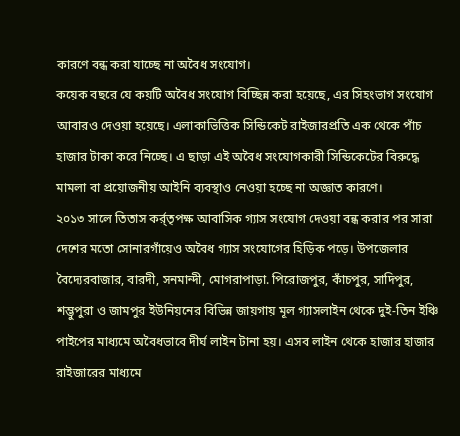কারণে বন্ধ করা যাচ্ছে না অবৈধ সংযোগ।
কয়েক বছরে যে কয়টি অবৈধ সংযোগ বিচ্ছিন্ন করা হয়েছে, এর সিহংভাগ সংযোগ আবারও দেওয়া হয়েছে। এলাকাভিত্তিক সিন্ডিকেট রাইজারপ্রতি এক থেকে পাঁচ হাজার টাকা করে নিচ্ছে। এ ছাড়া এই অবৈধ সংযোগকারী সিন্ডিকেটের বিরুদ্ধে মামলা বা প্রয়োজনীয় আইনি ব্যবস্থাও নেওয়া হচ্ছে না অজ্ঞাত কারণে।
২০১৩ সালে তিতাস কর্র্তৃপক্ষ আবাসিক গ্যাস সংযোগ দেওয়া বন্ধ করার পর সারা দেশের মতো সোনারগাঁয়েও অবৈধ গ্যাস সংযোগের হিড়িক পড়ে। উপজেলার বৈদ্যেরবাজার, বারদী, সনমান্দী, মোগরাপাড়া. পিরোজপুর, কাঁচপুর, সাদিপুর, শম্ভুপুরা ও জামপুর ইউনিয়নের বিভিন্ন জায়গায় মূল গ্যাসলাইন থেকে দুই-তিন ইঞ্চি পাইপের মাধ্যমে অবৈধভাবে দীর্ঘ লাইন টানা হয়। এসব লাইন থেকে হাজার হাজার রাইজারের মাধ্যমে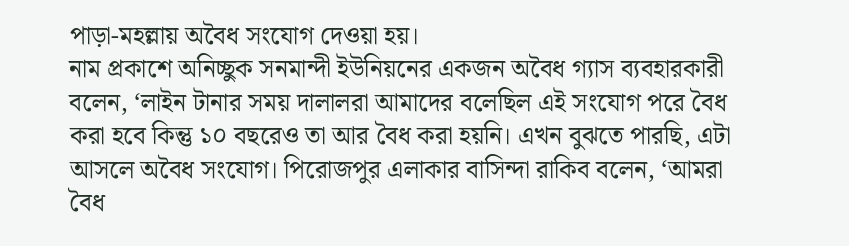পাড়া-মহল্লায় অবৈধ সংযোগ দেওয়া হয়।
নাম প্রকাশে অনিচ্ছুক সনমান্দী ইউনিয়নের একজন অবৈধ গ্যাস ব্যবহারকারী বলেন, ‘লাইন টানার সময় দালালরা আমাদের বলেছিল এই সংযোগ পরে বৈধ করা হবে কিন্তু ১০ বছরেও তা আর বৈধ করা হয়নি। এখন বুঝতে পারছি, এটা আসলে অবৈধ সংযোগ। পিরোজপুর এলাকার বাসিন্দা রাকিব বলেন, ‘আমরা বৈধ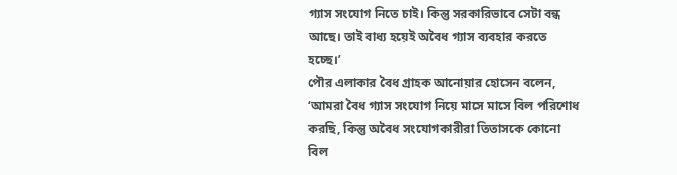গ্যাস সংযোগ নিতে চাই। কিন্তু সরকারিভাবে সেটা বন্ধ আছে। তাই বাধ্য হয়েই অবৈধ গ্যাস ব্যবহার করতে হচ্ছে।’
পৌর এলাকার বৈধ গ্রাহক আনোয়ার হোসেন বলেন, ‘আমরা বৈধ গ্যাস সংযোগ নিয়ে মাসে মাসে বিল পরিশোধ করছি, কিন্তু অবৈধ সংযোগকারীরা তিতাসকে কোনো বিল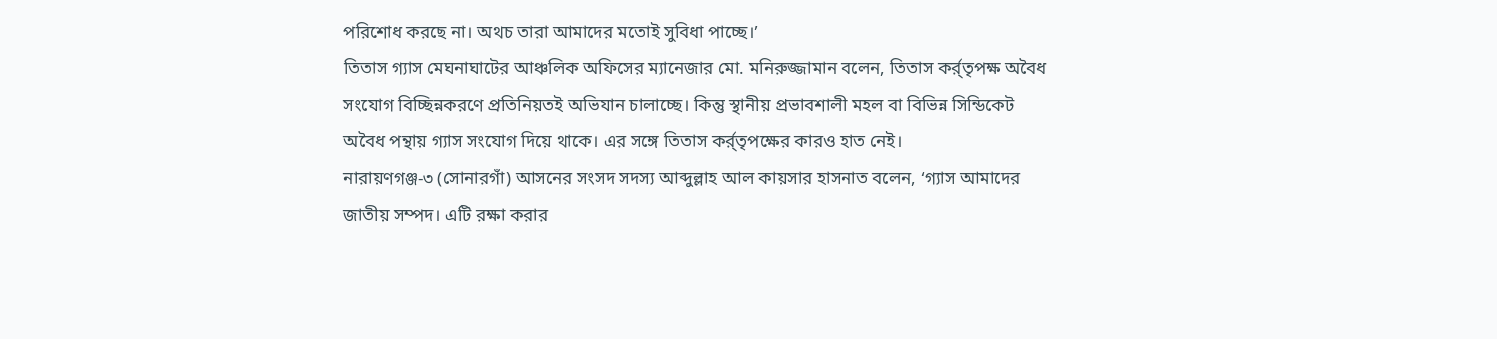পরিশোধ করছে না। অথচ তারা আমাদের মতোই সুবিধা পাচ্ছে।’
তিতাস গ্যাস মেঘনাঘাটের আঞ্চলিক অফিসের ম্যানেজার মো. মনিরুজ্জামান বলেন, তিতাস কর্র্তৃপক্ষ অবৈধ সংযোগ বিচ্ছিন্নকরণে প্রতিনিয়তই অভিযান চালাচ্ছে। কিন্তু স্থানীয় প্রভাবশালী মহল বা বিভিন্ন সিন্ডিকেট অবৈধ পন্থায় গ্যাস সংযোগ দিয়ে থাকে। এর সঙ্গে তিতাস কর্র্তৃপক্ষের কারও হাত নেই।
নারায়ণগঞ্জ-৩ (সোনারগাঁ) আসনের সংসদ সদস্য আব্দুল্লাহ আল কায়সার হাসনাত বলেন, ‘গ্যাস আমাদের জাতীয় সম্পদ। এটি রক্ষা করার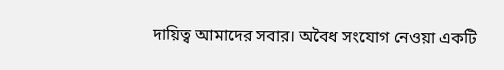দায়িত্ব আমাদের সবার। অবৈধ সংযোগ নেওয়া একটি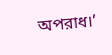অপরাধ।’